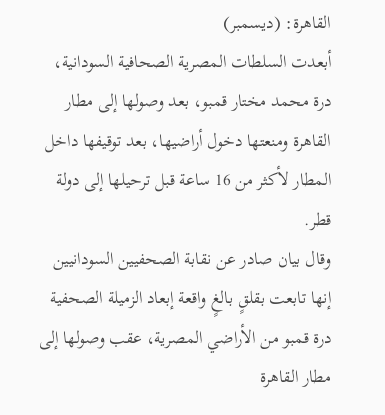القاهرة: (ديسمبر)
أبعدت السلطات المصرية الصحافية السودانية، درة محمد مختار قمبو، بعد وصولها إلى مطار القاهرة ومنعتها دخول أراضيها، بعد توقيفها داخل المطار لأكثر من 16 ساعة قبل ترحيلها إلى دولة قطر.
وقال بيان صادر عن نقابة الصحفيين السودانيين إنها تابعت بقلقٍ بالغٍ واقعة إبعاد الزميلة الصحفية درة قمبو من الأراضي المصرية، عقب وصولها إلى مطار القاهرة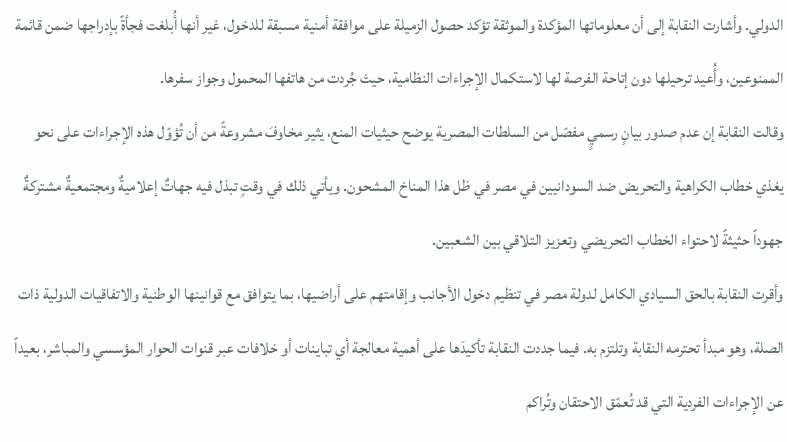الدولي. وأشارت النقابة إلى أن معلوماتها المؤكدة والموثقة تؤكد حصول الزميلة على موافقة أمنية مسبقة للدخول، غير أنها أُبلغت فجأةً بإدراجها ضمن قائمة الممنوعين، وأُعيد ترحيلها دون إتاحة الفرصة لها لاستكمال الإجراءات النظامية، حيث جُردت من هاتفها المحمول وجواز سفرها.
وقالت النقابة إن عدم صدور بيانٍ رسميٍ مفصّل من السلطات المصرية يوضح حيثيات المنع، يثير مخاوفَ مشروعةً من أن تُؤوّل هذه الإجراءات على نحو يغذي خطاب الكراهية والتحريض ضد السودانيين في مصر في ظل هذا المناخ المشحون. ويأتي ذلك في وقتٍ تبذل فيه جهاتٌ إعلاميةٌ ومجتمعيةٌ مشتركةٌ جهوداً حثيثةً لاحتواء الخطاب التحريضي وتعزيز التلاقي بين الشعبين.
وأقرت النقابة بالحق السيادي الكامل لدولة مصر في تنظيم دخول الأجانب وإقامتهم على أراضيها، بما يتوافق مع قوانينها الوطنية والاتفاقيات الدولية ذات الصلة، وهو مبدأ تحترمه النقابة وتلتزم به. فيما جددت النقابة تأكيدَها على أهمية معالجة أي تباينات أو خلافات عبر قنوات الحوار المؤسسي والمباشر، بعيداً عن الإجراءات الفردية التي قد تُعمّق الاحتقان وتُراكم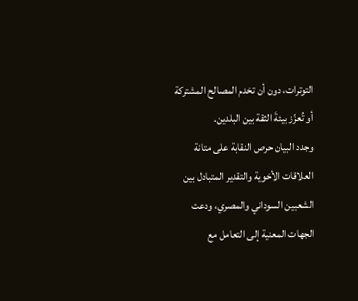التوترات، دون أن تخدم المصالح المشتركة أو تُعزّز بيئةَ الثقة بين البلدين.
وجدد البيان حرص النقابة على متانة العلاقات الأخوية والتقدير المتبادل بين الشعبين السوداني والمصري، ودعت الجهات المعنية إلى التعامل مع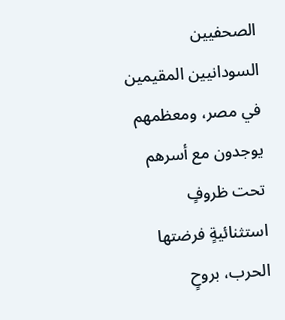الصحفيين السودانيين المقيمين في مصر، ومعظمهم يوجدون مع أسرهم تحت ظروفٍ استثنائيةٍ فرضتها الحرب، بروحٍ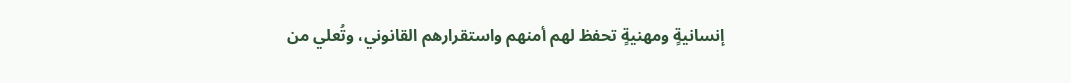إنسانيةٍ ومهنيةٍ تحفظ لهم أمنهم واستقرارهم القانوني، وتُعلي من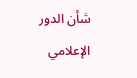شأن الدور الإعلامي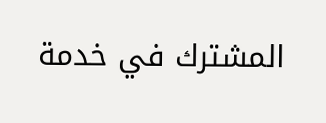المشترك في خدمة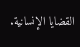القضايا الإنسانية.